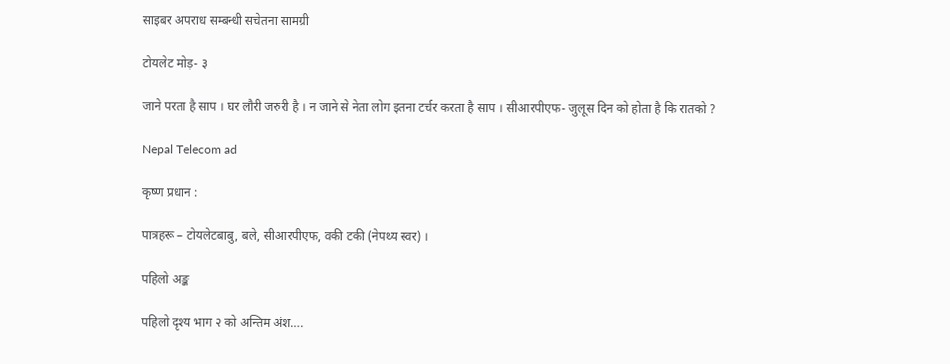साइबर अपराध सम्बन्धी सचेतना सामग्री

टोयलेट मोड़- ३

जाने परता है साप । घर लौरी जरुरी है । न जाने से नेता लोग इतना टर्चर करता है साप । सीआरपीएफ- जुलूस दिन को होता है कि रातको ?

Nepal Telecom ad

कृष्ण प्रधान :

पात्रहरू – टोयलेटबाबु, बले, सीआरपीएफ, वकी टकी (नेपथ्य स्वर) ।

पहिलो अङ्क

पहिलो दृश्य भाग २ को अन्तिम अंश….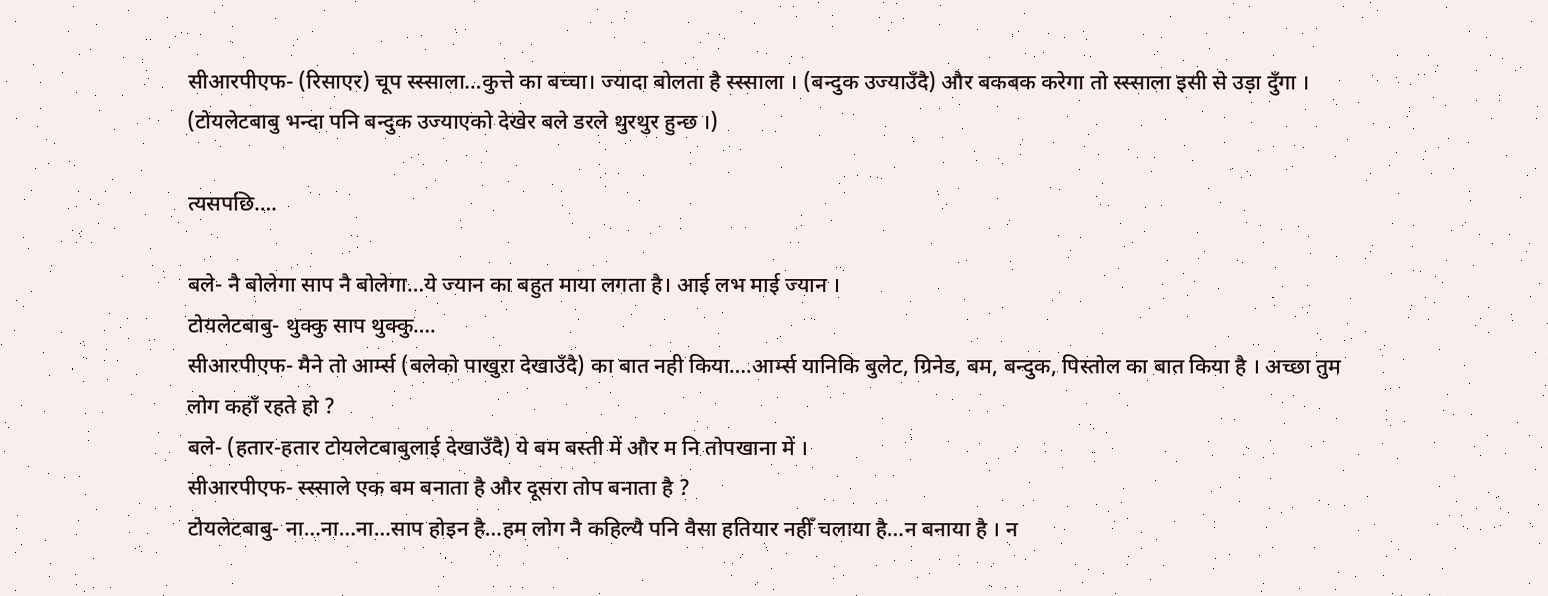सीआरपीएफ- (रिसाएर) चूप स्स्साला…कुत्ते का बच्चा। ज्यादा बोलता है स्स्साला । (बन्दुक उज्याउँदै) और बकबक करेगा तो स्स्साला इसी से उड़ा दुँगा । (टोयलेटबाबु भन्दा पनि बन्दुक उज्याएको देखेर बले डरले थुरथुर हुन्छ ।)

त्यसपछि….

बले- नै बोलेगा साप नै बोलेगा…ये ज्यान का बहुत माया लगता है। आई लभ माई ज्यान ।
टोयलेटबाबु- थुक्कु साप थुक्कु….
सीआरपीएफ- मैने तो आर्म्स (बलेको पाखुऱा देखाउँदै) का बात नही किया….आर्म्स यानिकि बुलेट, ग्रिनेड, बम, बन्दुक, पिस्तोल का बात किया है । अच्छा तुम लोग कहाँ रहते हो ?
बले- (हतार-हतार टोयलेटबाबुलाई देखाउँदै) ये बम बस्ती में और म नि तोपखाना में ।
सीआरपीएफ- स्स्साले एक बम बनाता है और दूसरा तोप बनाता है ?
टोयलेटबाबु- ना…ना…ना…साप होइन है…हम लोग नै कहिल्यै पनि वैसा हतियार नहीँ चलाया है…न बनाया है । न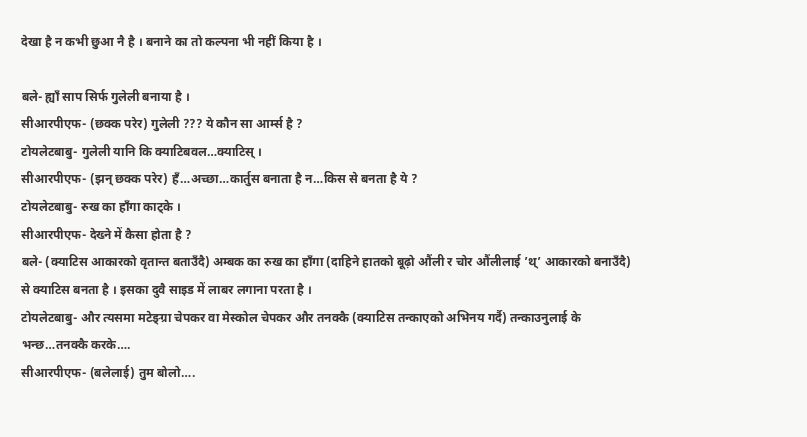देखा है न कभी छुआ नै है । बनाने का तो कल्पना भी नहीं किया है ।

बले- ह्याँ साप सिर्फ गुलेली बनाया है ।
सीआरपीएफ- (छक्क परेर) गुलेली ??? ये कौन सा आर्म्स है ?
टोयलेटबाबु- गुलेली यानि कि क्याटिबवल…क्याटिस् ।
सीआरपीएफ- (झन् छक्क परेर) हँ…अच्छा…कार्तुस बनाता है न…किस से बनता है ये ?
टोयलेटबाबु- रुख का हाँगा काट्के ।
सीआरपीएफ- देख्ने में कैसा होता है ?
बले- (क्याटिस आकारको वृतान्त बताउँदै) अम्बक का रुख का हाँगा (दाहिने हातको बूढ़ो औंली र चोर औंलीलाई ’थ्’ आकारको बनाउँदै) से क्याटिस बनता है । इसका दुवै साइड में लाबर लगाना परता है ।
टोयलेटबाबु- और त्यसमा मटेङ्ग्रा चेपकर वा मेस्कोल चेपकर और तनक्कै (क्याटिस तन्काएको अभिनय गर्दै) तन्काउनुलाई के भन्छ…तनक्कै करके….
सीआरपीएफ- (बलेलाई) तुम बोलो….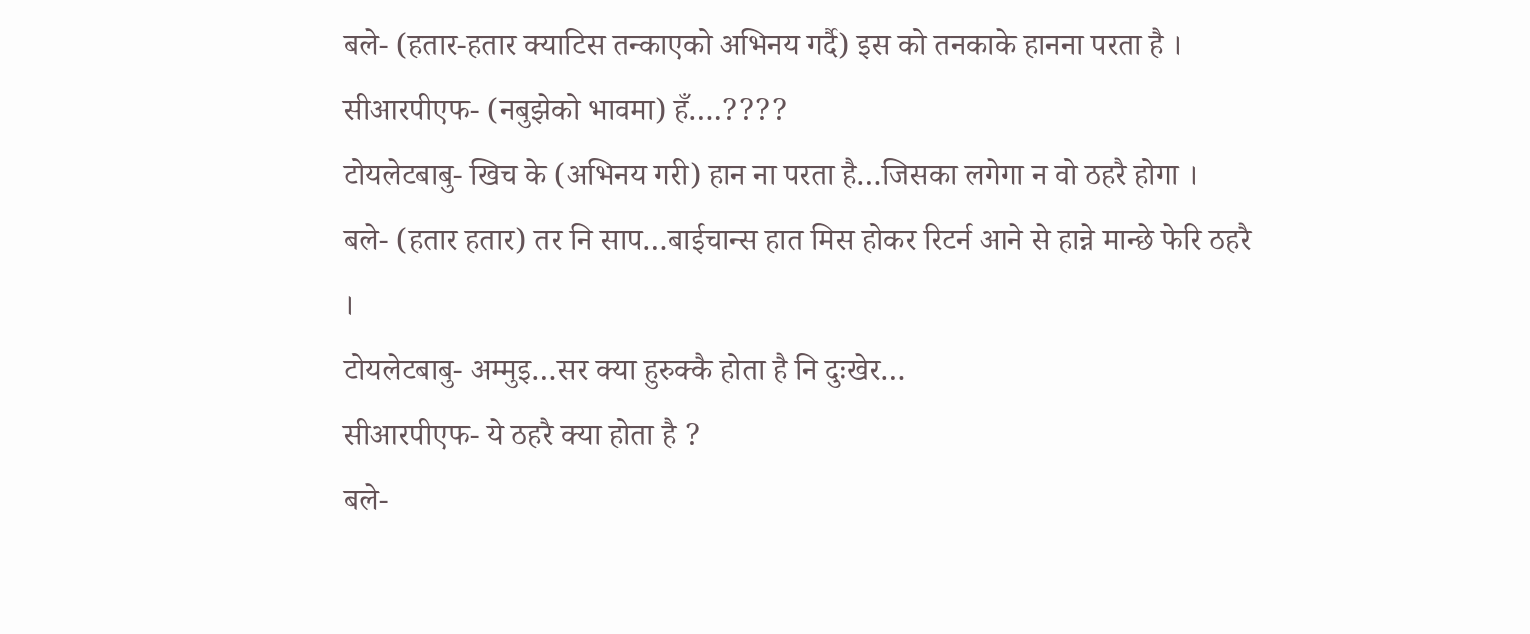बले- (हतार-हतार क्याटिस तन्काएको अभिनय गर्दै) इस को तनकाके हानना परता है ।
सीआरपीएफ- (नबुझेको भावमा) हँ….????
टोयलेटबाबु- खिच के (अभिनय गरी) हान ना परता है…जिसका लगेगा न वो ठहरै होगा ।
बले- (हतार हतार) तर नि साप…बाईचान्स हात मिस होकर रिटर्न आने से हान्ने मान्छे फेरि ठहरै ।
टोयलेटबाबु- अम्मुइ…सर क्या हुरुक्कै होता है नि दुःखेर…
सीआरपीएफ- ये ठहरै क्या होता है ?
बले-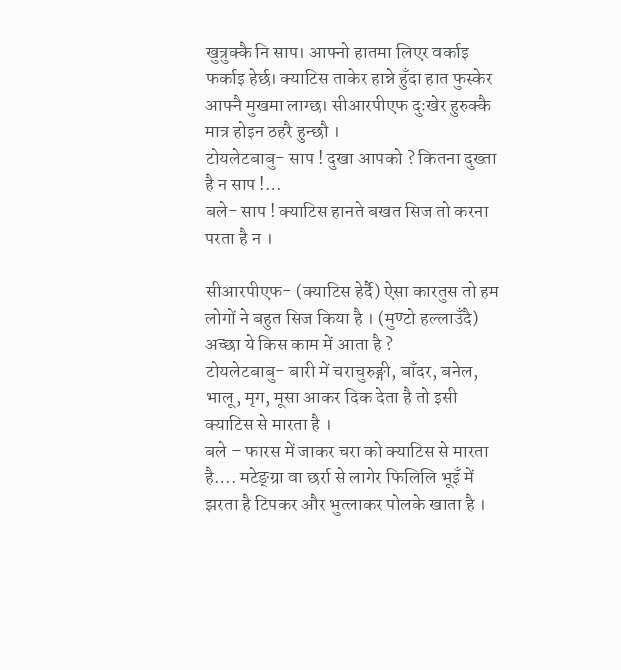खुत्रुक्कै नि साप। आफ्नो हातमा लिएर वर्काइ फर्काइ हेर्छ। क्याटिस ताकेर हान्ने हुँदा हात फुस्केर आफ्नै मुखमा लाग्छ। सीआरपीएफ दुःखेर हुरुक्कै मात्र होइन ठहरै हुन्छौ ।
टोयलेटबाबु- साप ! दुखा आपको ? कितना दुख्ता है न साप !…
बले- साप ! क्याटिस हानते बखत सिज तो करना परता है न ।

सीआरपीएफ- (क्याटिस हेर्दै) ऐसा कारतुस तो हम लोगों ने बहुत सिज किया है । (मुण्टो हल्लाउँदै) अच्छा ये किस काम में आता है ?
टोयलेटबाबु- बारी में चराचुरुङ्गी, बाँदर, बनेल, भालू, मृग, मूसा आकर दिक देता है तो इसी क्याटिस से मारता है ।
बले – फारस में जाकर चरा को क्याटिस से मारता है…. मटेङ्ग्रा वा छर्रा से लागेर फिलिलि भूइँ में झरता है टिपकर और भुत्लाकर पोलके खाता है ।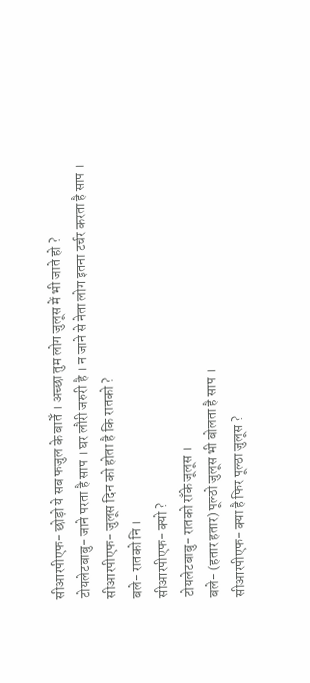सीआरपीएफ- छोड़ो ये सब फजुल के बातेँ । अच्छा तुम लोग जुलूस में भी जाते हो ?
टोयलेटबाबु- जाने परता है साप । घर लौरी जरुरी है । न जाने से नेता लोग इतना टर्चर करता है साप ।
सीआरपीएफ- जुलूस दिन को होता है कि रातको ?
बले- रातको नि ।
सीआरपीएफ- क्यो ?
टोयलेटबाबु- रातको राँके जूलूस ।
बले- (हतार हतार) पूल्ठो जुलूस भी बोलता है साप ।
सीआरपीएफ- क्या है फिर पूल्ठा जुलूस ?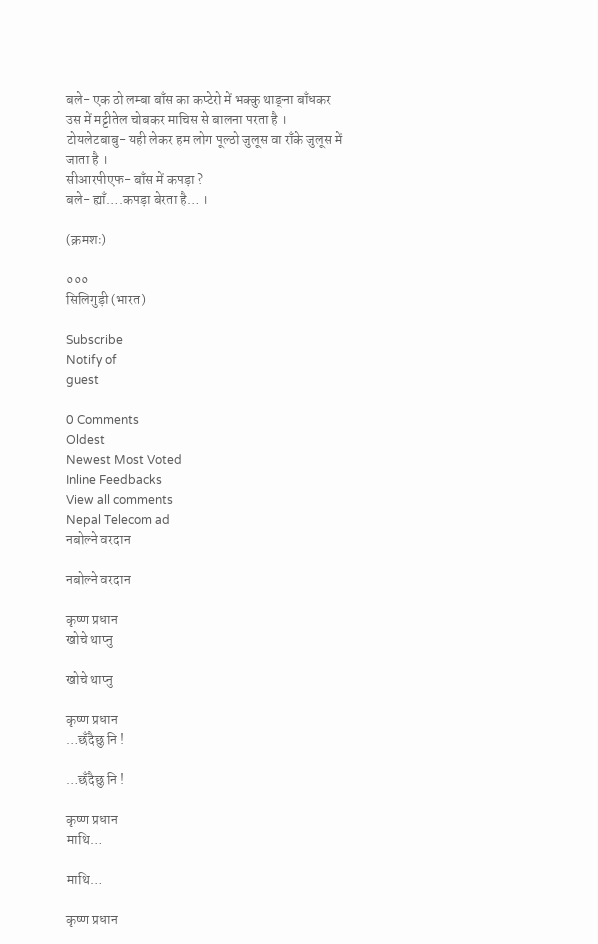बले- एक ठो लम्बा बाँस का कप्टेरो में भक्कु थाङ्ना बाँधकर उस में मट्टीतेल चोबकर माचिस से बालना परता है ।
टोयलेटबाबु- यही लेकर हम लोग पूल्ठो जुलूस वा राँके जुलूस में जाता है ।
सीआरपीएफ- बाँस में कपड़ा ?
बले- ह्याँ….कपड़ा बेरता है… ।

(क्रमशः)

०००
सिलिगुड़ी (भारत)

Subscribe
Notify of
guest

0 Comments
Oldest
Newest Most Voted
Inline Feedbacks
View all comments
Nepal Telecom ad
नबोल्ने वरदान

नबोल्ने वरदान

कृष्ण प्रधान
खोचे थाप्नु

खोचे थाप्नु

कृष्ण प्रधान
…छँदैछु नि !

…छँदैछु नि !

कृष्ण प्रधान
माथि…

माथि…

कृष्ण प्रधान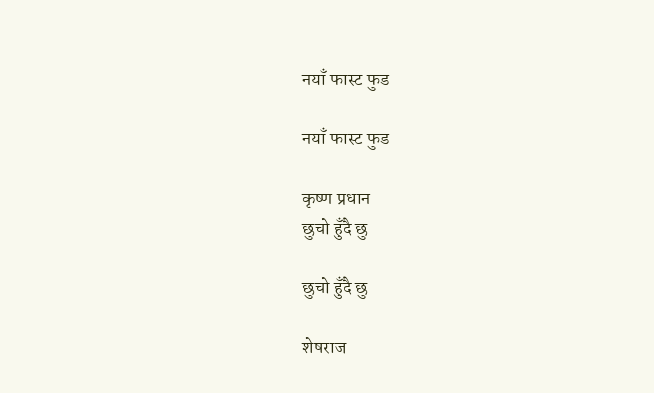नयाँ फास्ट फुड

नयाँ फास्ट फुड

कृष्ण प्रधान
छुचो हुँदै छु

छुचो हुँदै छु

शेषराज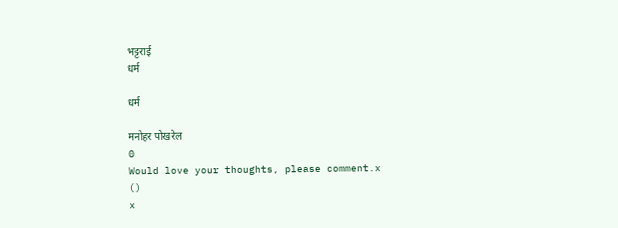भट्टराई
धर्म

धर्म

मनोहर पोखरेल
0
Would love your thoughts, please comment.x
()
x